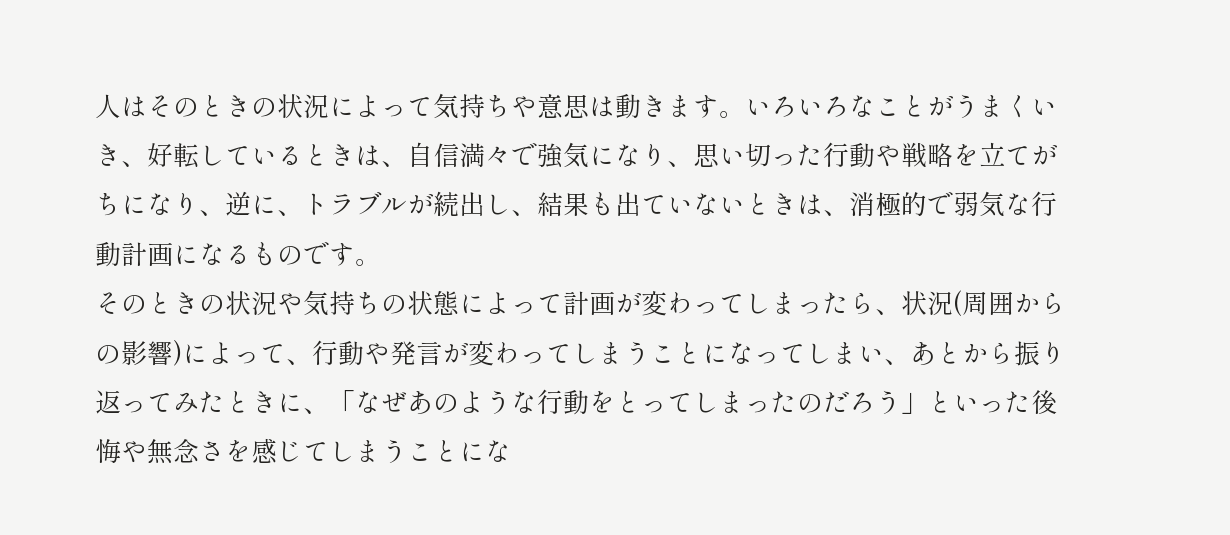人はそのときの状況によって気持ちや意思は動きます。いろいろなことがうまくいき、好転しているときは、自信満々で強気になり、思い切った行動や戦略を立てがちになり、逆に、トラブルが続出し、結果も出ていないときは、消極的で弱気な行動計画になるものです。
そのときの状況や気持ちの状態によって計画が変わってしまったら、状況(周囲からの影響)によって、行動や発言が変わってしまうことになってしまい、あとから振り返ってみたときに、「なぜあのような行動をとってしまったのだろう」といった後悔や無念さを感じてしまうことにな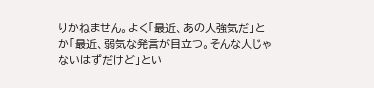りかねません。よく「最近、あの人強気だ」とか「最近、弱気な発言が目立つ。そんな人じゃないはずだけど」とい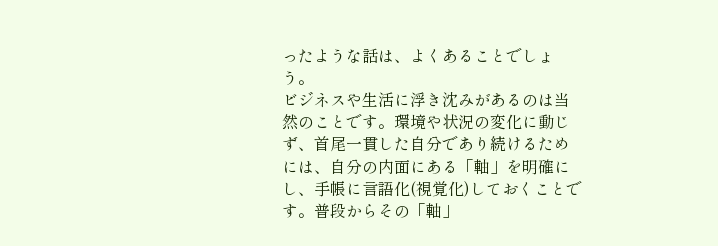ったような話は、よくあることでしょう。
ビジネスや生活に浮き沈みがあるのは当然のことです。環境や状況の変化に動じず、首尾一貫した自分であり続けるためには、自分の内面にある「軸」を明確にし、手帳に言語化(視覚化)しておくことです。普段からその「軸」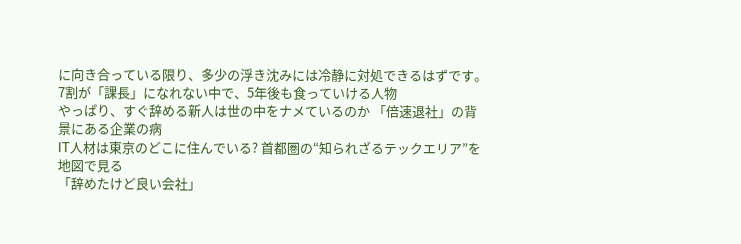に向き合っている限り、多少の浮き沈みには冷静に対処できるはずです。
7割が「課長」になれない中で、5年後も食っていける人物
やっぱり、すぐ辞める新人は世の中をナメているのか 「倍速退社」の背景にある企業の病
IT人材は東京のどこに住んでいる? 首都圏の“知られざるテックエリア”を地図で見る
「辞めたけど良い会社」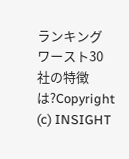ランキング ワースト30社の特徴は?Copyright (c) INSIGHT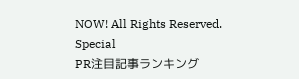NOW! All Rights Reserved.
Special
PR注目記事ランキング